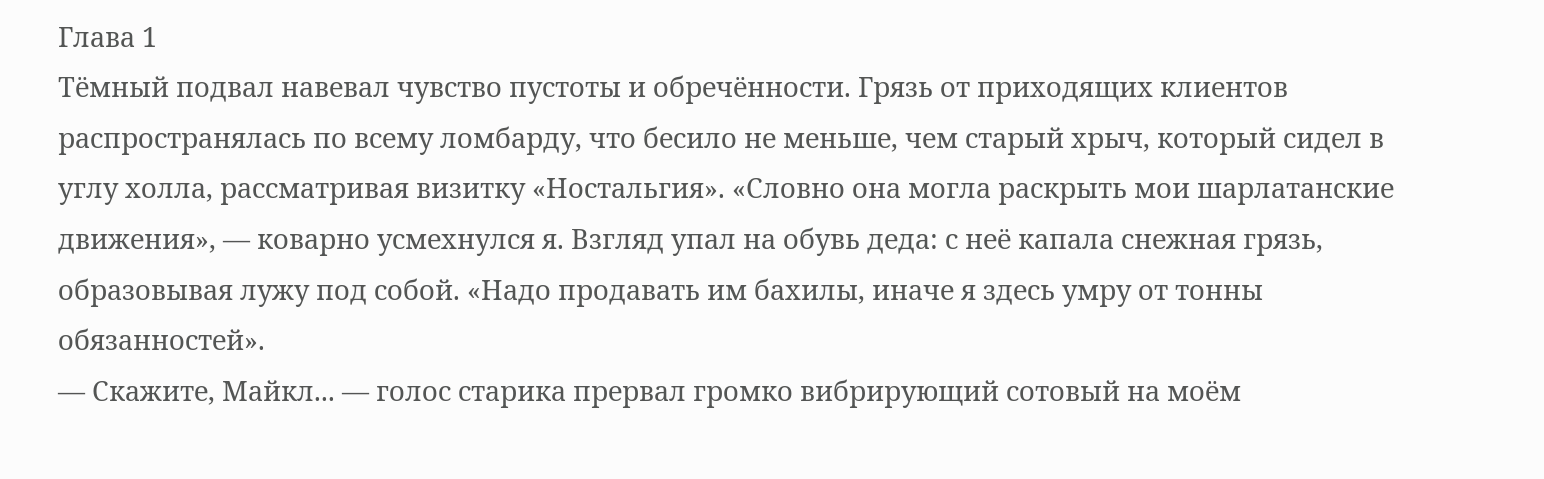Глава 1
Тёмный подвал навевал чувство пустоты и обречённости. Грязь от приходящих клиентов распространялась по всему ломбарду, что бесило не меньше, чем старый хрыч, который сидел в углу холла, рассматривая визитку «Ностальгия». «Словно она могла раскрыть мои шарлатанские движения», — коварно усмехнулся я. Взгляд упал на обувь деда: с неё капала снежная грязь, образовывая лужу под собой. «Надо продавать им бахилы, иначе я здесь умру от тонны обязанностей».
— Скажите, Майкл... — голос старика прервал громко вибрирующий сотовый на моём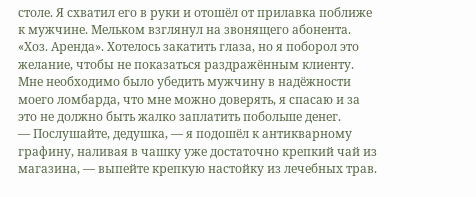столе. Я схватил его в руки и отошёл от прилавка поближе к мужчине. Мельком взглянул на звонящего абонента. «Хоз. Аренда». Хотелось закатить глаза, но я поборол это желание, чтобы не показаться раздражённым клиенту. Мне необходимо было убедить мужчину в надёжности моего ломбарда, что мне можно доверять, я спасаю и за это не должно быть жалко заплатить побольше денег.
— Послушайте, дедушка, — я подошёл к антикварному графину, наливая в чашку уже достаточно крепкий чай из магазина, — выпейте крепкую настойку из лечебных трав.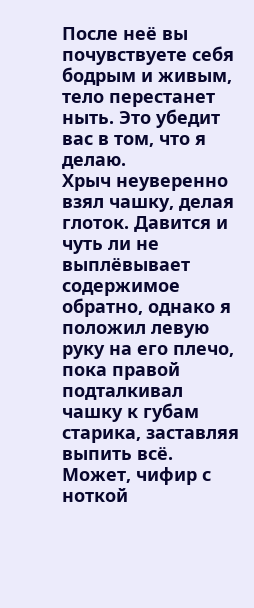После неё вы почувствуете себя бодрым и живым, тело перестанет ныть. Это убедит вас в том, что я делаю.
Хрыч неуверенно взял чашку, делая глоток. Давится и чуть ли не выплёвывает содержимое обратно, однако я положил левую руку на его плечо, пока правой подталкивал чашку к губам старика, заставляя выпить всё. Может, чифир с ноткой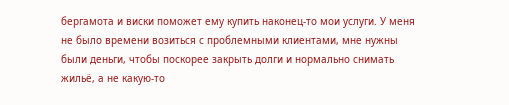бергамота и виски поможет ему купить наконец-то мои услуги. У меня не было времени возиться с проблемными клиентами, мне нужны были деньги, чтобы поскорее закрыть долги и нормально снимать жильё, а не какую-то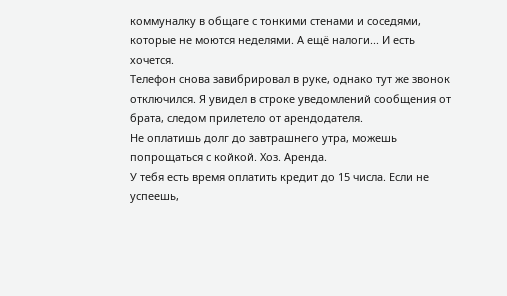коммуналку в общаге с тонкими стенами и соседями, которые не моются неделями. А ещё налоги... И есть хочется.
Телефон снова завибрировал в руке, однако тут же звонок отключился. Я увидел в строке уведомлений сообщения от брата, следом прилетело от арендодателя.
Не оплатишь долг до завтрашнего утра, можешь попрощаться с койкой. Хоз. Аренда.
У тебя есть время оплатить кредит до 15 числа. Если не успеешь,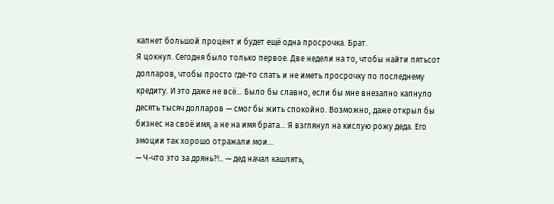капнет большой процент и будет ещё одна просрочка. Брат.
Я цокнул. Сегодня было только первое. Две недели на то, чтобы найти пятьсот долларов, чтобы просто где-то спать и не иметь просрочку по последнему кредиту. И это даже не всё... Было бы славно, если бы мне внезапно капнуло десять тысяч долларов — смог бы жить спокойно. Возможно, даже открыл бы бизнес на своё имя, а не на имя брата... Я взглянул на кислую рожу деда. Его эмоции так хорошо отражали мои...
— Ч-что это за дрянь?!.. — дед начал кашлять,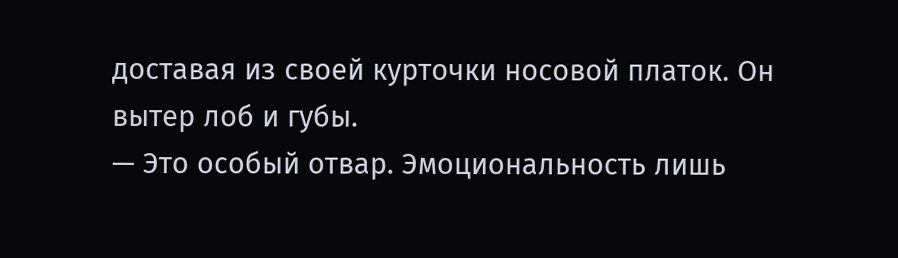доставая из своей курточки носовой платок. Он вытер лоб и губы.
— Это особый отвар. Эмоциональность лишь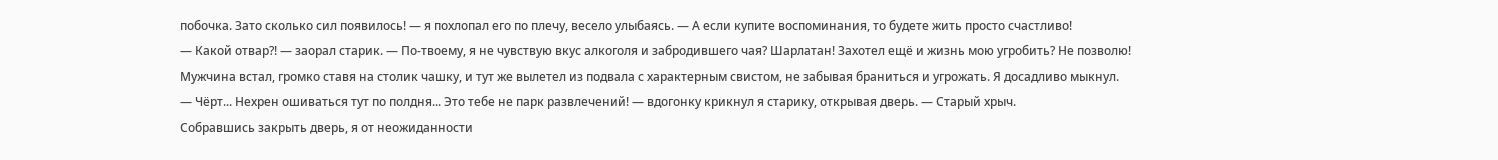побочка. Зато сколько сил появилось! — я похлопал его по плечу, весело улыбаясь. — А если купите воспоминания, то будете жить просто счастливо!
— Какой отвар?! — заорал старик. — По-твоему, я не чувствую вкус алкоголя и забродившего чая? Шарлатан! Захотел ещё и жизнь мою угробить? Не позволю!
Мужчина встал, громко ставя на столик чашку, и тут же вылетел из подвала с характерным свистом, не забывая браниться и угрожать. Я досадливо мыкнул.
— Чёрт... Нехрен ошиваться тут по полдня... Это тебе не парк развлечений! — вдогонку крикнул я старику, открывая дверь. — Старый хрыч.
Собравшись закрыть дверь, я от неожиданности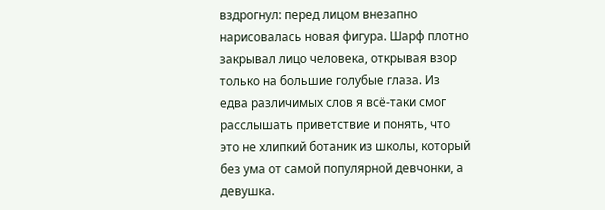вздрогнул: перед лицом внезапно нарисовалась новая фигура. Шарф плотно закрывал лицо человека, открывая взор только на большие голубые глаза. Из едва различимых слов я всё-таки смог расслышать приветствие и понять, что это не хлипкий ботаник из школы, который без ума от самой популярной девчонки, а девушка.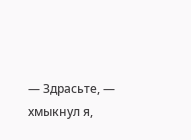— Здрасьте, — хмыкнул я,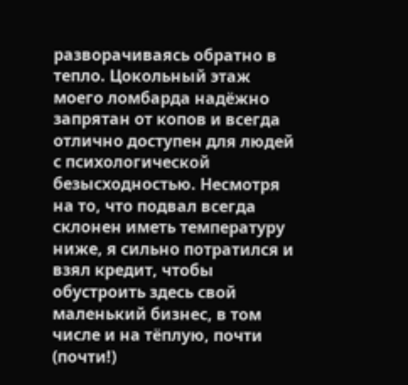разворачиваясь обратно в тепло. Цокольный этаж моего ломбарда надёжно запрятан от копов и всегда отлично доступен для людей с психологической безысходностью. Несмотря на то, что подвал всегда склонен иметь температуру ниже, я сильно потратился и взял кредит, чтобы обустроить здесь свой маленький бизнес, в том числе и на тёплую, почти (почти!)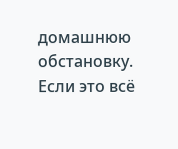домашнюю обстановку. Если это всё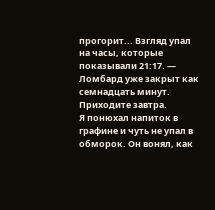прогорит... Взгляд упал на часы, которые показывали 21:17. — Ломбард уже закрыт как семнадцать минут. Приходите завтра.
Я понюхал напиток в графине и чуть не упал в обморок. Он вонял, как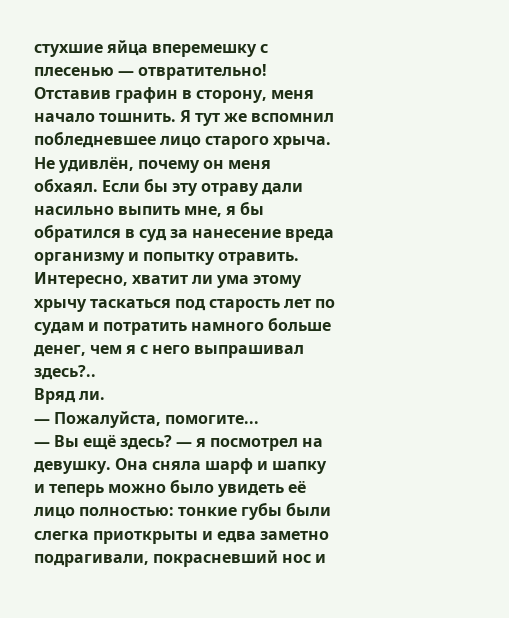стухшие яйца вперемешку с плесенью — отвратительно! Отставив графин в сторону, меня начало тошнить. Я тут же вспомнил побледневшее лицо старого хрыча. Не удивлён, почему он меня обхаял. Если бы эту отраву дали насильно выпить мне, я бы обратился в суд за нанесение вреда организму и попытку отравить. Интересно, хватит ли ума этому хрычу таскаться под старость лет по судам и потратить намного больше денег, чем я с него выпрашивал здесь?..
Вряд ли.
— Пожалуйста, помогите...
— Вы ещё здесь? — я посмотрел на девушку. Она сняла шарф и шапку и теперь можно было увидеть её лицо полностью: тонкие губы были слегка приоткрыты и едва заметно подрагивали, покрасневший нос и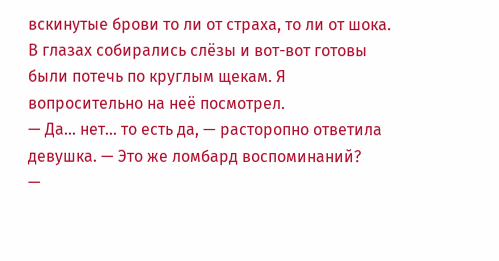вскинутые брови то ли от страха, то ли от шока. В глазах собирались слёзы и вот-вот готовы были потечь по круглым щекам. Я вопросительно на неё посмотрел.
— Да... нет... то есть да, — расторопно ответила девушка. — Это же ломбард воспоминаний?
—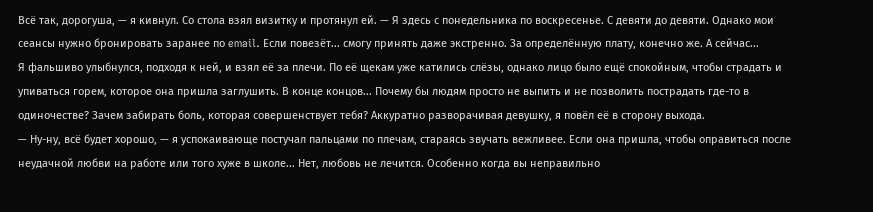Всё так, дорогуша, — я кивнул. Со стола взял визитку и протянул ей. — Я здесь с понедельника по воскресенье. С девяти до девяти. Однако мои сеансы нужно бронировать заранее по email. Если повезёт... смогу принять даже экстренно. За определённую плату, конечно же. А сейчас...
Я фальшиво улыбнулся, подходя к ней, и взял её за плечи. По её щекам уже катились слёзы, однако лицо было ещё спокойным, чтобы страдать и упиваться горем, которое она пришла заглушить. В конце концов... Почему бы людям просто не выпить и не позволить пострадать где-то в одиночестве? Зачем забирать боль, которая совершенствует тебя? Аккуратно разворачивая девушку, я повёл её в сторону выхода.
— Ну-ну, всё будет хорошо, — я успокаивающе постучал пальцами по плечам, стараясь звучать вежливее. Если она пришла, чтобы оправиться после неудачной любви на работе или того хуже в школе... Нет, любовь не лечится. Особенно когда вы неправильно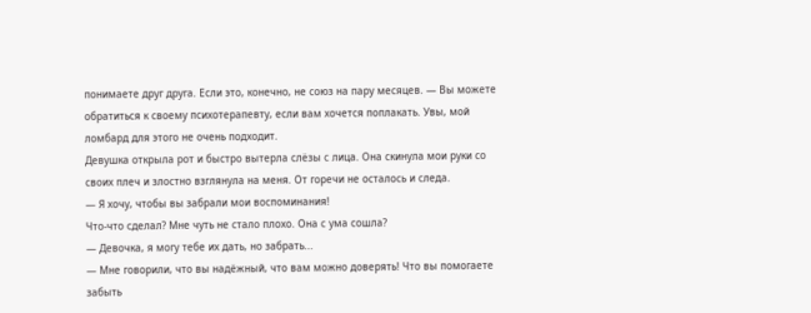понимаете друг друга. Если это, конечно, не союз на пару месяцев. — Вы можете обратиться к своему психотерапевту, если вам хочется поплакать. Увы, мой ломбард для этого не очень подходит.
Девушка открыла рот и быстро вытерла слёзы с лица. Она скинула мои руки со своих плеч и злостно взглянула на меня. От горечи не осталось и следа.
— Я хочу, чтобы вы забрали мои воспоминания!
Что-что сделал? Мне чуть не стало плохо. Она с ума сошла?
— Девочка, я могу тебе их дать, но забрать...
— Мне говорили, что вы надёжный, что вам можно доверять! Что вы помогаете забыть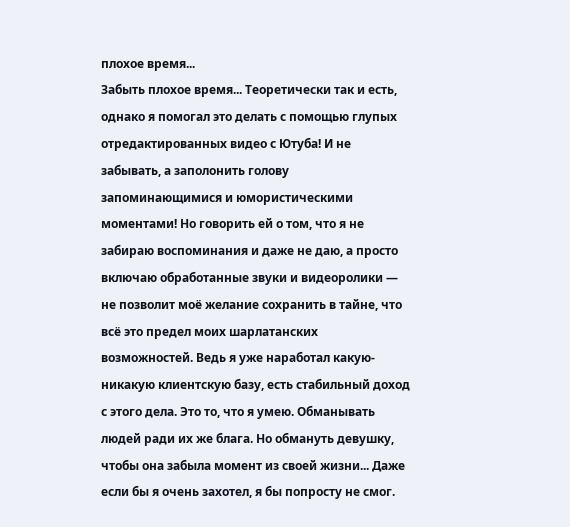плохое время...
Забыть плохое время... Теоретически так и есть, однако я помогал это делать с помощью глупых отредактированных видео с Ютуба! И не забывать, а заполонить голову запоминающимися и юмористическими моментами! Но говорить ей о том, что я не забираю воспоминания и даже не даю, а просто включаю обработанные звуки и видеоролики — не позволит моё желание сохранить в тайне, что всё это предел моих шарлатанских возможностей. Ведь я уже наработал какую-никакую клиентскую базу, есть стабильный доход с этого дела. Это то, что я умею. Обманывать людей ради их же блага. Но обмануть девушку, чтобы она забыла момент из своей жизни... Даже если бы я очень захотел, я бы попросту не смог.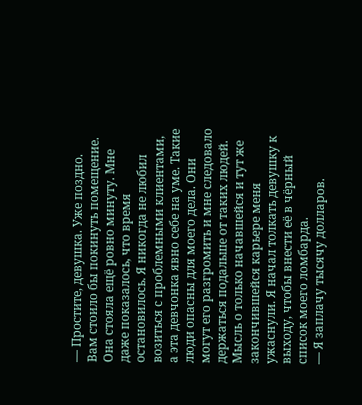— Простите, девушка. Уже поздно. Вам стоило бы покинуть помещение.
Она стояла ещё ровно минуту. Мне даже показалось, что время остановилось. Я никогда не любил возиться с проблемными клиентами, а эта девчонка явно себе на уме. Такие люди опасны для моего дела. Они могут его разгромить и мне следовало держаться подальше от таких людей.
Мысль о только начавшейся и тут же закончившейся карьере меня ужаснули. Я начал толкать девушку к выходу, чтобы внести её в чёрный список моего ломбарда.
— Я заплачу тысячу долларов.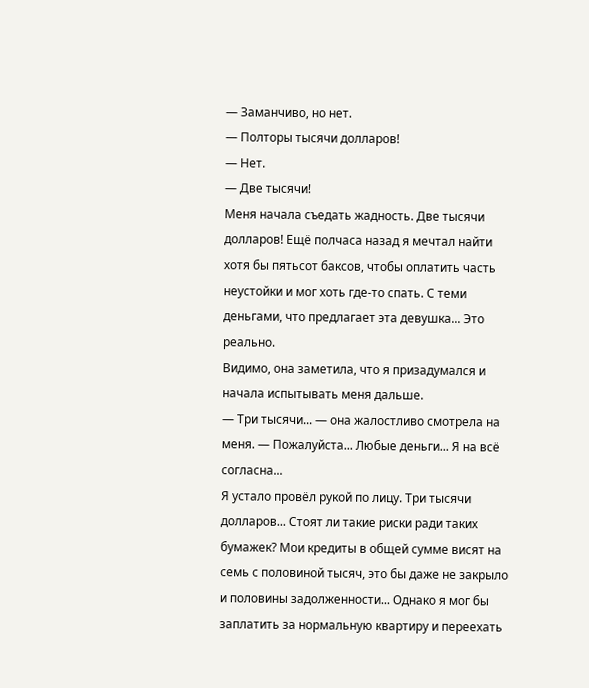— Заманчиво, но нет.
— Полторы тысячи долларов!
— Нет.
— Две тысячи!
Меня начала съедать жадность. Две тысячи долларов! Ещё полчаса назад я мечтал найти хотя бы пятьсот баксов, чтобы оплатить часть неустойки и мог хоть где-то спать. С теми деньгами, что предлагает эта девушка... Это реально.
Видимо, она заметила, что я призадумался и начала испытывать меня дальше.
— Три тысячи... — она жалостливо смотрела на меня. — Пожалуйста... Любые деньги... Я на всё согласна...
Я устало провёл рукой по лицу. Три тысячи долларов... Стоят ли такие риски ради таких бумажек? Мои кредиты в общей сумме висят на семь с половиной тысяч, это бы даже не закрыло и половины задолженности... Однако я мог бы заплатить за нормальную квартиру и переехать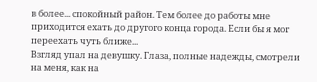в более... спокойный район. Тем более до работы мне приходится ехать до другого конца города. Если бы я мог переехать чуть ближе...
Взгляд упал на девушку. Глаза, полные надежды, смотрели на меня, как на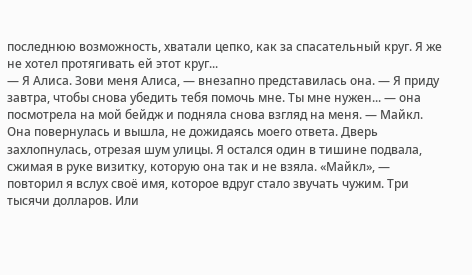последнюю возможность, хватали цепко, как за спасательный круг. Я же не хотел протягивать ей этот круг...
— Я Алиса. Зови меня Алиса, — внезапно представилась она. — Я приду завтра, чтобы снова убедить тебя помочь мне. Ты мне нужен... — она посмотрела на мой бейдж и подняла снова взгляд на меня. — Майкл.
Она повернулась и вышла, не дожидаясь моего ответа. Дверь захлопнулась, отрезая шум улицы. Я остался один в тишине подвала, сжимая в руке визитку, которую она так и не взяла. «Майкл», — повторил я вслух своё имя, которое вдруг стало звучать чужим. Три тысячи долларов. Или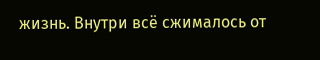жизнь. Внутри всё сжималось от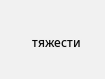тяжести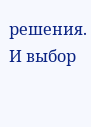решения. И выбор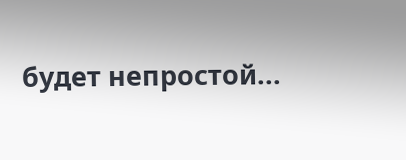будет непростой...